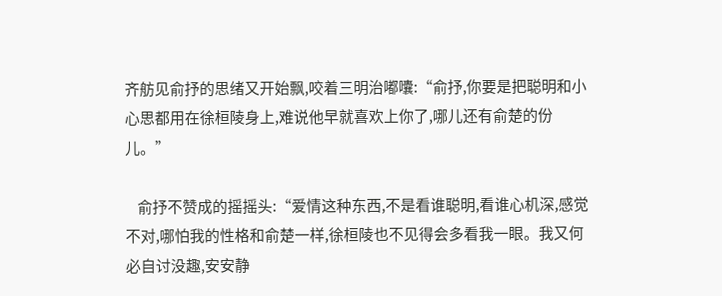齐舫见俞抒的思绪又开始飘,咬着三明治嘟囔:“俞抒,你要是把聪明和小心思都用在徐桓陵身上,难说他早就喜欢上你了,哪儿还有俞楚的份儿。”

    俞抒不赞成的摇摇头:“爱情这种东西,不是看谁聪明,看谁心机深,感觉不对,哪怕我的性格和俞楚一样,徐桓陵也不见得会多看我一眼。我又何必自讨没趣,安安静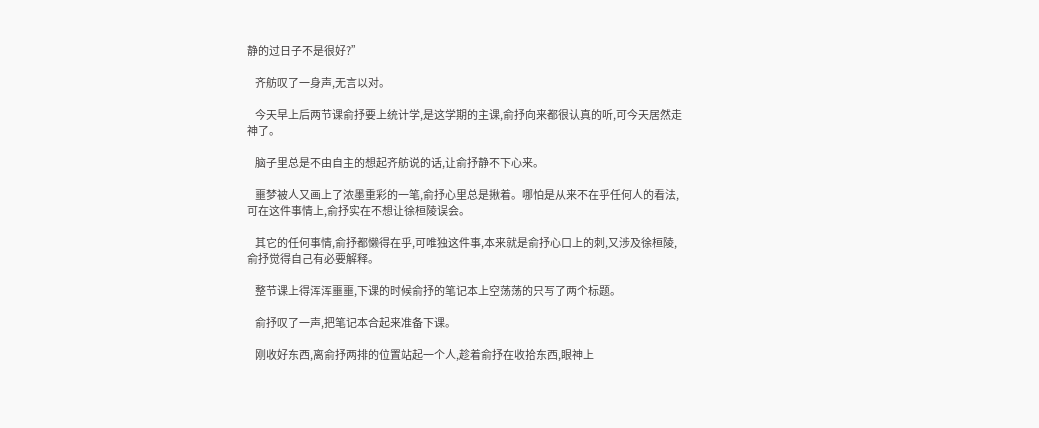静的过日子不是很好?”

    齐舫叹了一身声,无言以对。

    今天早上后两节课俞抒要上统计学,是这学期的主课,俞抒向来都很认真的听,可今天居然走神了。

    脑子里总是不由自主的想起齐舫说的话,让俞抒静不下心来。

    噩梦被人又画上了浓墨重彩的一笔,俞抒心里总是揪着。哪怕是从来不在乎任何人的看法,可在这件事情上,俞抒实在不想让徐桓陵误会。

    其它的任何事情,俞抒都懒得在乎,可唯独这件事,本来就是俞抒心口上的刺,又涉及徐桓陵,俞抒觉得自己有必要解释。

    整节课上得浑浑噩噩,下课的时候俞抒的笔记本上空荡荡的只写了两个标题。

    俞抒叹了一声,把笔记本合起来准备下课。

    刚收好东西,离俞抒两排的位置站起一个人,趁着俞抒在收拾东西,眼神上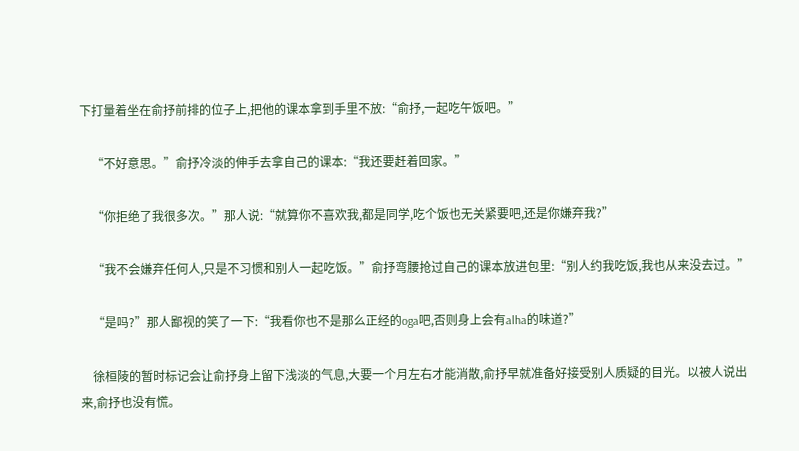下打量着坐在俞抒前排的位子上,把他的课本拿到手里不放:“俞抒,一起吃午饭吧。”

    “不好意思。”俞抒冷淡的伸手去拿自己的课本:“我还要赶着回家。”

    “你拒绝了我很多次。”那人说:“就算你不喜欢我,都是同学,吃个饭也无关紧要吧,还是你嫌弃我?”

    “我不会嫌弃任何人,只是不习惯和别人一起吃饭。”俞抒弯腰抢过自己的课本放进包里:“别人约我吃饭,我也从来没去过。”

    “是吗?”那人鄙视的笑了一下:“我看你也不是那么正经的oga吧,否则身上会有alha的味道?”

    徐桓陵的暂时标记会让俞抒身上留下浅淡的气息,大要一个月左右才能消散,俞抒早就准备好接受别人质疑的目光。以被人说出来,俞抒也没有慌。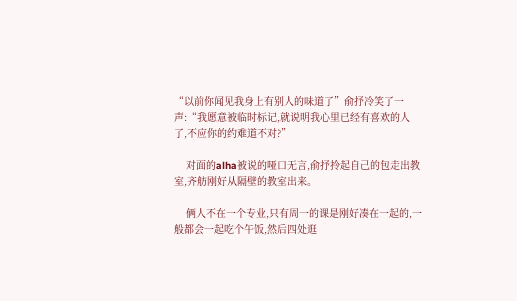“以前你闻见我身上有别人的味道了”俞抒冷笑了一声:“我愿意被临时标记,就说明我心里已经有喜欢的人了,不应你的约难道不对?”

    对面的alha被说的哑口无言,俞抒拎起自己的包走出教室,齐舫刚好从隔壁的教室出来。

    俩人不在一个专业,只有周一的课是刚好凑在一起的,一般都会一起吃个午饭,然后四处逛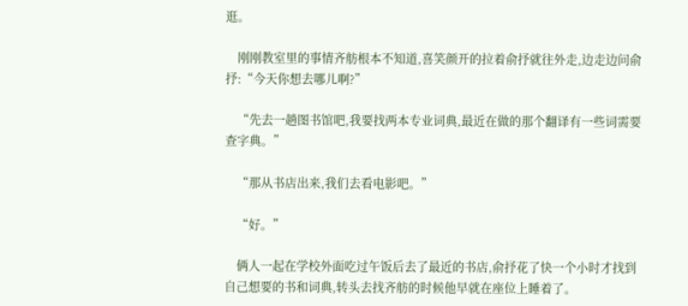逛。

    刚刚教室里的事情齐舫根本不知道,喜笑颜开的拉着俞抒就往外走,边走边问俞抒:“今天你想去哪儿啊?”

    “先去一趟图书馆吧,我要找两本专业词典,最近在做的那个翻译有一些词需要查字典。”

    “那从书店出来,我们去看电影吧。”

    “好。”

    俩人一起在学校外面吃过午饭后去了最近的书店,俞抒花了快一个小时才找到自己想要的书和词典,转头去找齐舫的时候他早就在座位上睡着了。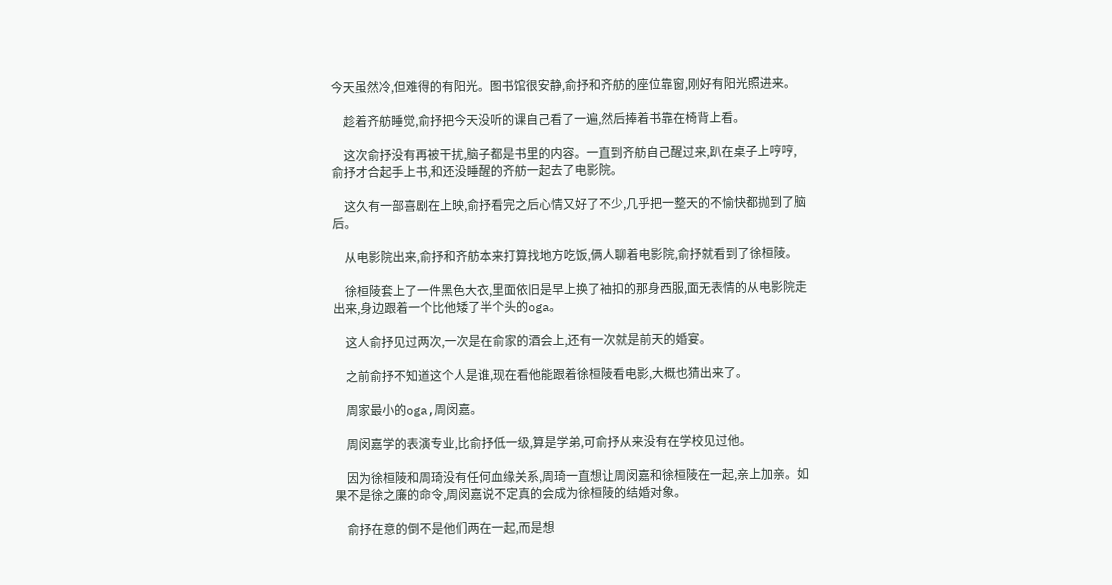今天虽然冷,但难得的有阳光。图书馆很安静,俞抒和齐舫的座位靠窗,刚好有阳光照进来。

    趁着齐舫睡觉,俞抒把今天没听的课自己看了一遍,然后捧着书靠在椅背上看。

    这次俞抒没有再被干扰,脑子都是书里的内容。一直到齐舫自己醒过来,趴在桌子上哼哼,俞抒才合起手上书,和还没睡醒的齐舫一起去了电影院。

    这久有一部喜剧在上映,俞抒看完之后心情又好了不少,几乎把一整天的不愉快都抛到了脑后。

    从电影院出来,俞抒和齐舫本来打算找地方吃饭,俩人聊着电影院,俞抒就看到了徐桓陵。

    徐桓陵套上了一件黑色大衣,里面依旧是早上换了袖扣的那身西服,面无表情的从电影院走出来,身边跟着一个比他矮了半个头的oga。

    这人俞抒见过两次,一次是在俞家的酒会上,还有一次就是前天的婚宴。

    之前俞抒不知道这个人是谁,现在看他能跟着徐桓陵看电影,大概也猜出来了。

    周家最小的oga,周闵嘉。

    周闵嘉学的表演专业,比俞抒低一级,算是学弟,可俞抒从来没有在学校见过他。

    因为徐桓陵和周琦没有任何血缘关系,周琦一直想让周闵嘉和徐桓陵在一起,亲上加亲。如果不是徐之廉的命令,周闵嘉说不定真的会成为徐桓陵的结婚对象。

    俞抒在意的倒不是他们两在一起,而是想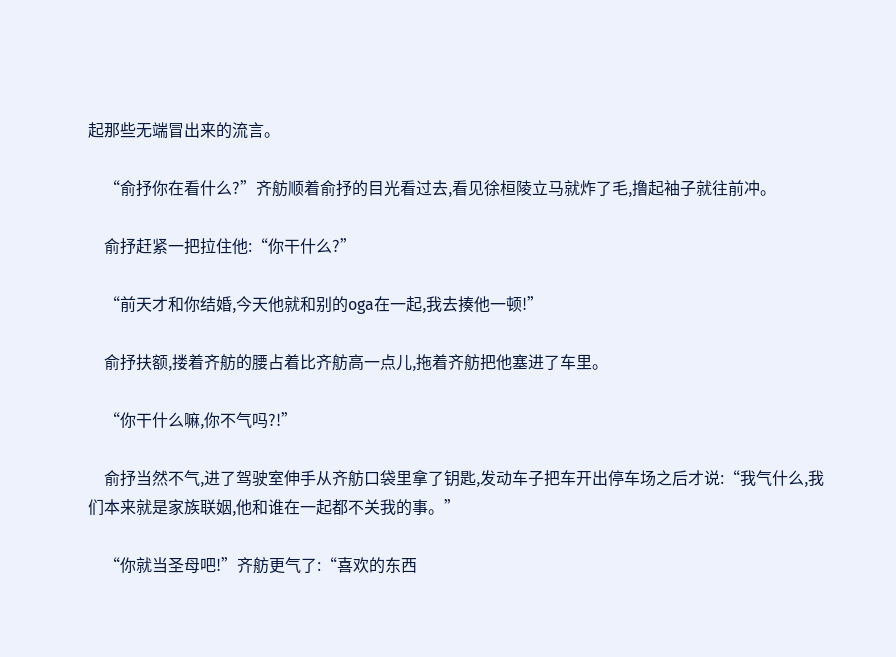起那些无端冒出来的流言。

    “俞抒你在看什么?”齐舫顺着俞抒的目光看过去,看见徐桓陵立马就炸了毛,撸起袖子就往前冲。

    俞抒赶紧一把拉住他:“你干什么?”

    “前天才和你结婚,今天他就和别的oga在一起,我去揍他一顿!”

    俞抒扶额,搂着齐舫的腰占着比齐舫高一点儿,拖着齐舫把他塞进了车里。

    “你干什么嘛,你不气吗?!”

    俞抒当然不气,进了驾驶室伸手从齐舫口袋里拿了钥匙,发动车子把车开出停车场之后才说:“我气什么,我们本来就是家族联姻,他和谁在一起都不关我的事。”

    “你就当圣母吧!”齐舫更气了:“喜欢的东西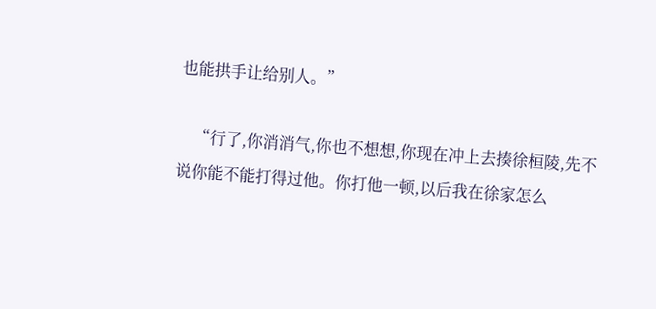也能拱手让给别人。”

    “行了,你消消气,你也不想想,你现在冲上去揍徐桓陵,先不说你能不能打得过他。你打他一顿,以后我在徐家怎么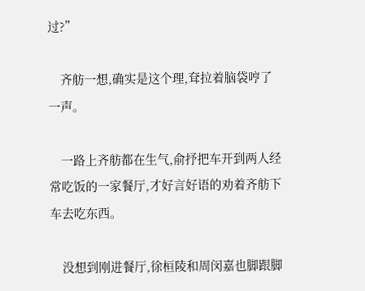过?”

    齐舫一想,确实是这个理,耷拉着脑袋哼了一声。

    一路上齐舫都在生气,俞抒把车开到两人经常吃饭的一家餐厅,才好言好语的劝着齐舫下车去吃东西。

    没想到刚进餐厅,徐桓陵和周闵嘉也脚跟脚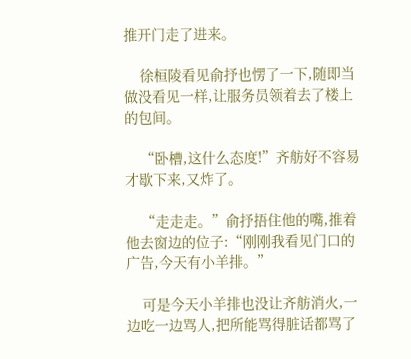推开门走了进来。

    徐桓陵看见俞抒也愣了一下,随即当做没看见一样,让服务员领着去了楼上的包间。

    “卧槽,这什么态度!”齐舫好不容易才歇下来,又炸了。

    “走走走。”俞抒捂住他的嘴,推着他去窗边的位子:“刚刚我看见门口的广告,今天有小羊排。”

    可是今天小羊排也没让齐舫消火,一边吃一边骂人,把所能骂得脏话都骂了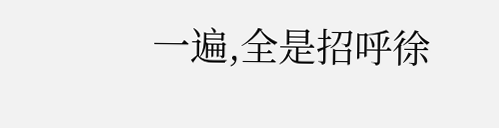一遍,全是招呼徐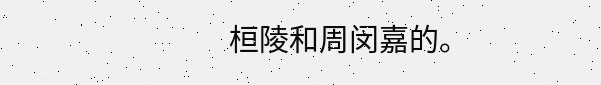桓陵和周闵嘉的。